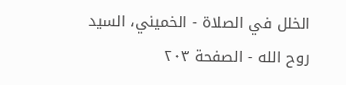الخلل في الصلاة - الخميني، السيد روح الله - الصفحة ٢٠٣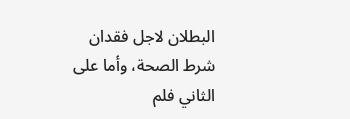البطلان لاجل فقدان شرط الصحة، وأما على الثاني فلم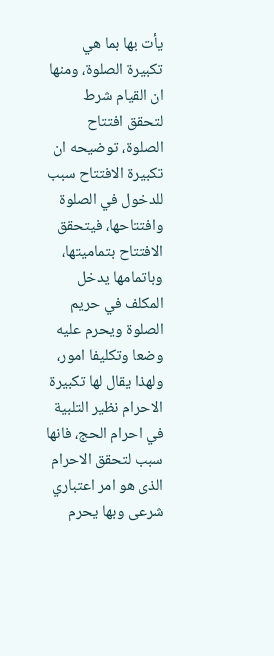يأت بها بما هي تكبيرة الصلوة، ومنها ان القيام شرط لتحقق افتتاح الصلوة، توضيحه ان تكبيرة الافتتاح سبب للدخول في الصلوة وافتتاحها، فيتحقق الافتتاح بتماميتها، وباتمامها يدخل المكلف في حريم الصلوة ويحرم عليه وضعا وتكليفا امور، ولهذا يقال لها تكبيرة الاحرام نظير التلبية في احرام الحج، فانها سبب لتحقق الاحرام الذى هو امر اعتباري شرعى وبها يحرم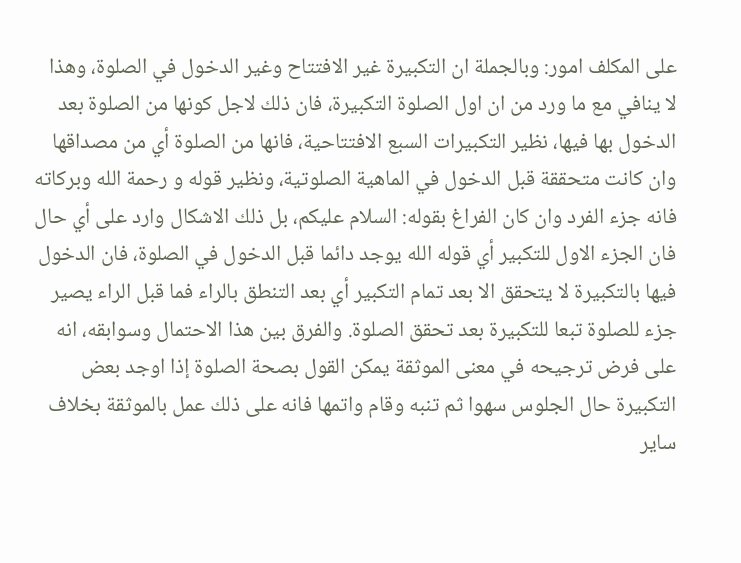على المكلف امور: وبالجملة ان التكبيرة غير الافتتاح وغير الدخول في الصلوة، وهذا لا ينافي مع ما ورد من ان اول الصلوة التكبيرة، فان ذلك لاجل كونها من الصلوة بعد الدخول بها فيها، نظير التكبيرات السبع الافتتاحية، فانها من الصلوة أي من مصداقها وان كانت متحققة قبل الدخول في الماهية الصلوتية، ونظير قوله و رحمة الله وبركاته فانه جزء الفرد وان كان الفراغ بقوله: السلام عليكم، بل ذلك الاشكال وارد على أي حال فان الجزء الاول للتكبير أي قوله الله يوجد دائما قبل الدخول في الصلوة، فان الدخول فيها بالتكبيرة لا يتحقق الا بعد تمام التكبير أي بعد التنطق بالراء فما قبل الراء يصير جزء للصلوة تبعا للتكبيرة بعد تحقق الصلوة. والفرق بين هذا الاحتمال وسوابقه، انه على فرض ترجيحه في معنى الموثقة يمكن القول بصحة الصلوة إذا اوجد بعض التكبيرة حال الجلوس سهوا ثم تنبه وقام واتمها فانه على ذلك عمل بالموثقة بخلاف ساير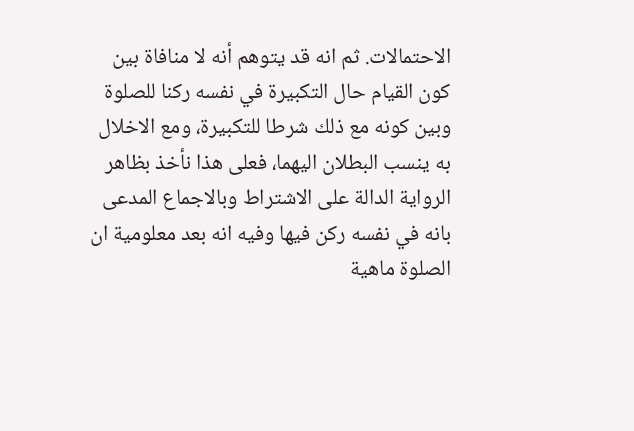الاحتمالات. ثم انه قد يتوهم أنه لا منافاة بين كون القيام حال التكبيرة في نفسه ركنا للصلوة وبين كونه مع ذلك شرطا للتكبيرة، ومع الاخلال به ينسب البطلان اليهما، فعلى هذا نأخذ بظاهر الرواية الدالة على الاشتراط وبالاجماع المدعى بانه في نفسه ركن فيها وفيه انه بعد معلومية ان الصلوة ماهية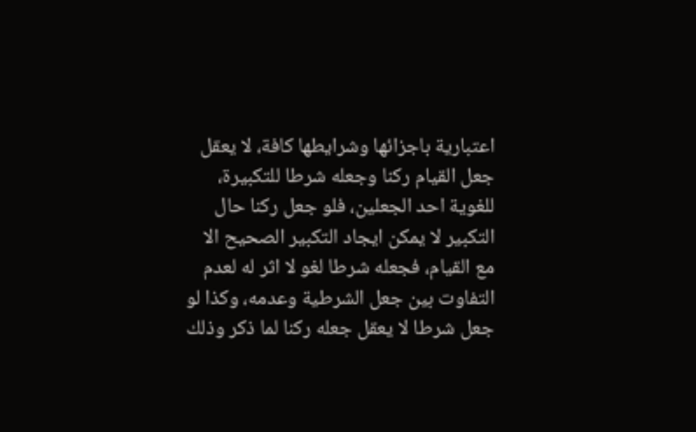اعتبارية باجزائها وشرايطها كافة، لا يعقل جعل القيام ركنا وجعله شرطا للتكبيرة، للغوية احد الجعلين، فلو جعل ركنا حال التكبير لا يمكن ايجاد التكبير الصحيح الا مع القيام، فجعله شرطا لغو لا اثر له لعدم التفاوت بين جعل الشرطية وعدمه، وكذا لو جعل شرطا لا يعقل جعله ركنا لما ذكر وذلك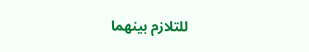للتلازم بينهما